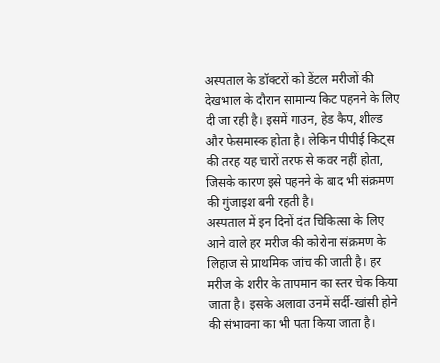अस्पताल के डॉक्टरों को डेंटल मरीजों की देखभाल के दौरान सामान्य किट पहनने के लिए दी जा रही है। इसमें गाउन, हेड कैप, शील्ड और फेसमास्क होता है। लेकिन पीपीई किट्स की तरह यह चारों तरफ से कवर नहीं होता, जिसके कारण इसे पहनने के बाद भी संक्रमण की गुंजाइश बनी रहती है।
अस्पताल में इन दिनों दंत चिकित्सा के लिए आने वाले हर मरीज की कोरोना संक्रमण के लिहाज से प्राथमिक जांच की जाती है। हर मरीज के शरीर के तापमान का स्तर चेक किया जाता है। इसके अलावा उनमें सर्दी-खांसी होने की संभावना का भी पता किया जाता है।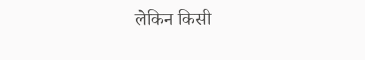लेकिन किसी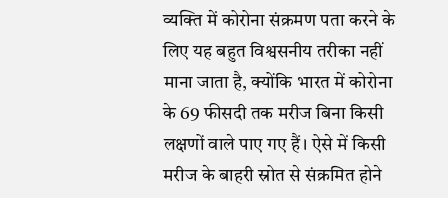व्यक्ति में कोरोना संक्रमण पता करने के लिए यह बहुत विश्वसनीय तरीका नहीं माना जाता है, क्योंकि भारत में कोरोना के 69 फीसदी तक मरीज बिना किसी लक्षणों वाले पाए गए हैं। ऐसे में किसी मरीज के बाहरी स्रोत से संक्रमित होने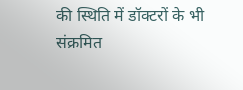की स्थिति में डॉक्टरों के भी संक्रमित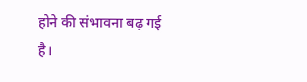होने की संभावना बढ़ गई है।